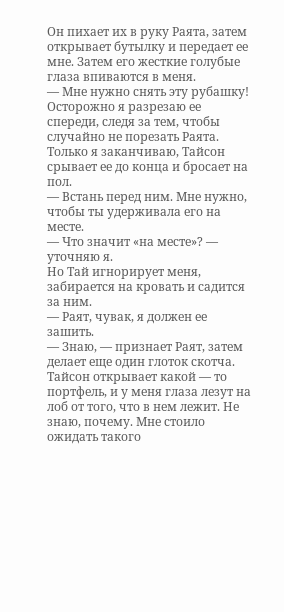Он пихает их в руку Раята, затем открывает бутылку и передает ее мне. Затем его жесткие голубые глаза впиваются в меня.
— Мне нужно снять эту рубашку!
Осторожно я разрезаю ее спереди, следя за тем, чтобы случайно не порезать Раята. Только я заканчиваю, Тайсон срывает ее до конца и бросает на пол.
— Встань перед ним. Мне нужно, чтобы ты удерживала его на месте.
— Что значит «на месте»? — уточняю я.
Но Тай игнорирует меня, забирается на кровать и садится за ним.
— Раят, чувак, я должен ее зашить.
— Знаю, — признает Раят, затем делает еще один глоток скотча.
Тайсон открывает какой — то портфель, и у меня глаза лезут на лоб от того, что в нем лежит. Не знаю, почему. Мне стоило ожидать такого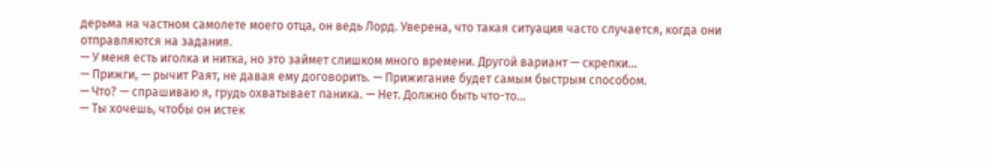дерьма на частном самолете моего отца, он ведь Лорд. Уверена, что такая ситуация часто случается, когда они отправляются на задания.
— У меня есть иголка и нитка, но это займет слишком много времени. Другой вариант — скрепки…
— Прижги, — рычит Раят, не давая ему договорить. — Прижигание будет самым быстрым способом.
— Что? — спрашиваю я, грудь охватывает паника. — Нет. Должно быть что-то…
— Ты хочешь, чтобы он истек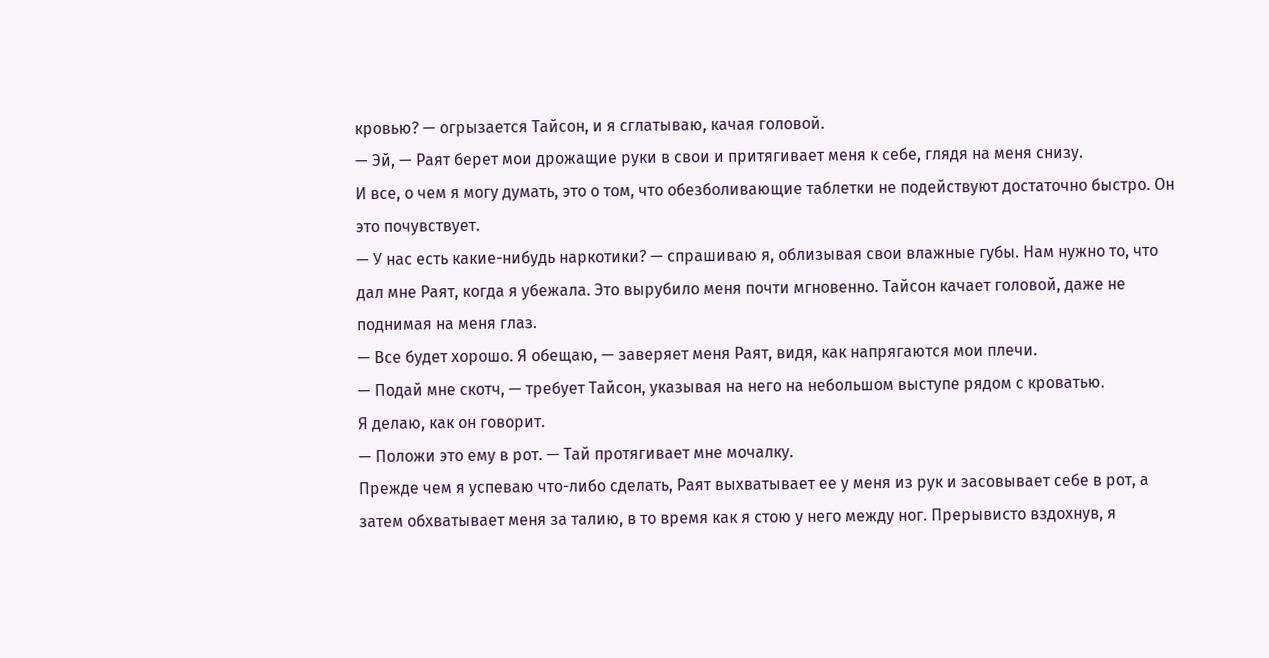кровью? — огрызается Тайсон, и я сглатываю, качая головой.
— Эй, — Раят берет мои дрожащие руки в свои и притягивает меня к себе, глядя на меня снизу.
И все, о чем я могу думать, это о том, что обезболивающие таблетки не подействуют достаточно быстро. Он это почувствует.
— У нас есть какие-нибудь наркотики? — спрашиваю я, облизывая свои влажные губы. Нам нужно то, что дал мне Раят, когда я убежала. Это вырубило меня почти мгновенно. Тайсон качает головой, даже не поднимая на меня глаз.
— Все будет хорошо. Я обещаю, — заверяет меня Раят, видя, как напрягаются мои плечи.
— Подай мне скотч, — требует Тайсон, указывая на него на небольшом выступе рядом с кроватью.
Я делаю, как он говорит.
— Положи это ему в рот. — Тай протягивает мне мочалку.
Прежде чем я успеваю что-либо сделать, Раят выхватывает ее у меня из рук и засовывает себе в рот, а затем обхватывает меня за талию, в то время как я стою у него между ног. Прерывисто вздохнув, я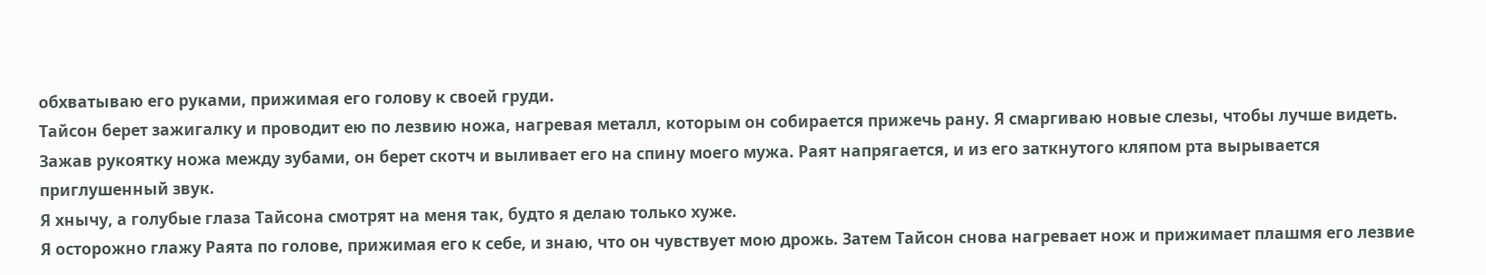обхватываю его руками, прижимая его голову к своей груди.
Тайсон берет зажигалку и проводит ею по лезвию ножа, нагревая металл, которым он собирается прижечь рану. Я смаргиваю новые слезы, чтобы лучше видеть.
Зажав рукоятку ножа между зубами, он берет скотч и выливает его на спину моего мужа. Раят напрягается, и из его заткнутого кляпом рта вырывается приглушенный звук.
Я хнычу, а голубые глаза Тайсона смотрят на меня так, будто я делаю только хуже.
Я осторожно глажу Раята по голове, прижимая его к себе, и знаю, что он чувствует мою дрожь. Затем Тайсон снова нагревает нож и прижимает плашмя его лезвие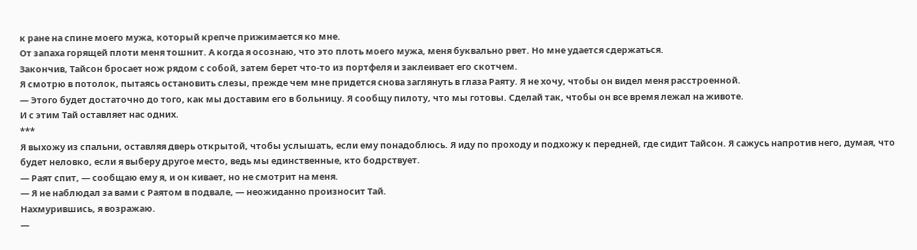к ране на спине моего мужа, который крепче прижимается ко мне.
От запаха горящей плоти меня тошнит. А когда я осознаю, что это плоть моего мужа, меня буквально рвет. Но мне удается сдержаться.
Закончив, Тайсон бросает нож рядом с собой, затем берет что-то из портфеля и заклеивает его скотчем.
Я смотрю в потолок, пытаясь остановить слезы, прежде чем мне придется снова заглянуть в глаза Раяту. Я не хочу, чтобы он видел меня расстроенной.
— Этого будет достаточно до того, как мы доставим его в больницу. Я сообщу пилоту, что мы готовы. Сделай так, чтобы он все время лежал на животе.
И с этим Тай оставляет нас одних.
***
Я выхожу из спальни, оставляя дверь открытой, чтобы услышать, если ему понадоблюсь. Я иду по проходу и подхожу к передней, где сидит Тайсон. Я сажусь напротив него, думая, что будет неловко, если я выберу другое место, ведь мы единственные, кто бодрствует.
— Раят спит, — сообщаю ему я, и он кивает, но не смотрит на меня.
— Я не наблюдал за вами с Раятом в подвале, — неожиданно произносит Тай.
Нахмурившись, я возражаю.
—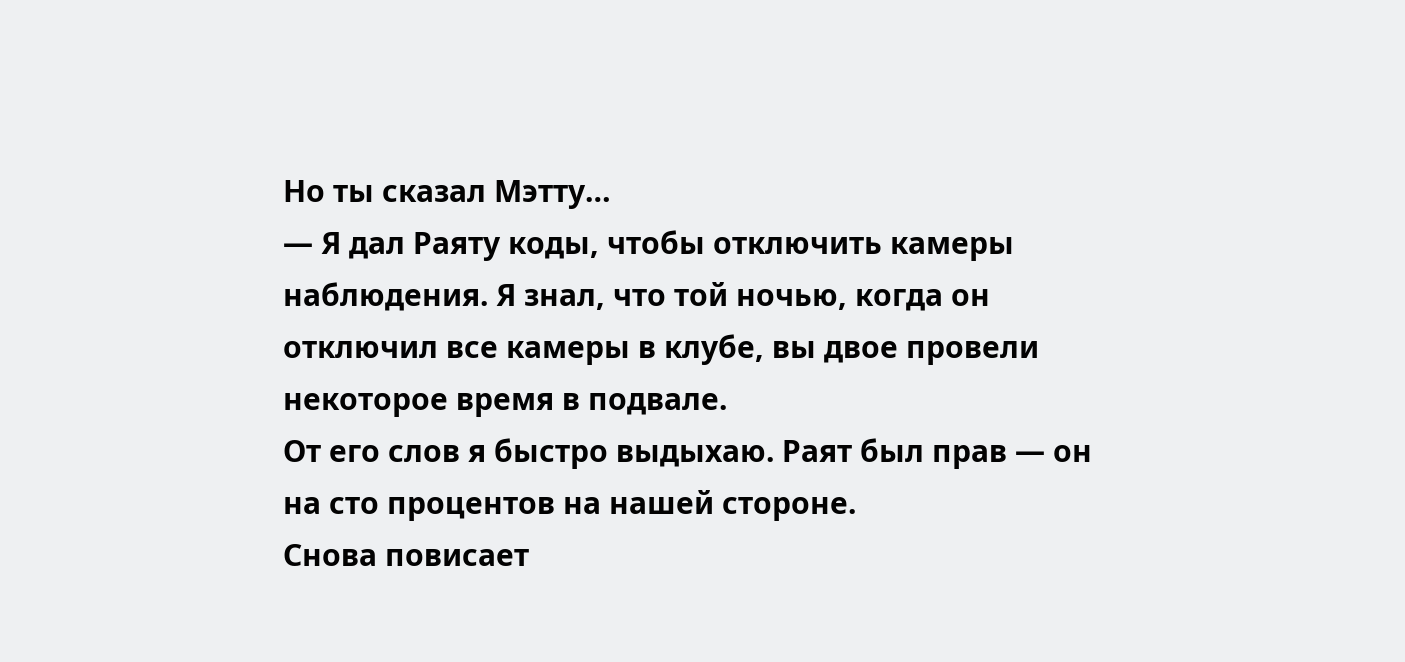Но ты сказал Мэтту…
— Я дал Раяту коды, чтобы отключить камеры наблюдения. Я знал, что той ночью, когда он отключил все камеры в клубе, вы двое провели некоторое время в подвале.
От его слов я быстро выдыхаю. Раят был прав — он на сто процентов на нашей стороне.
Снова повисает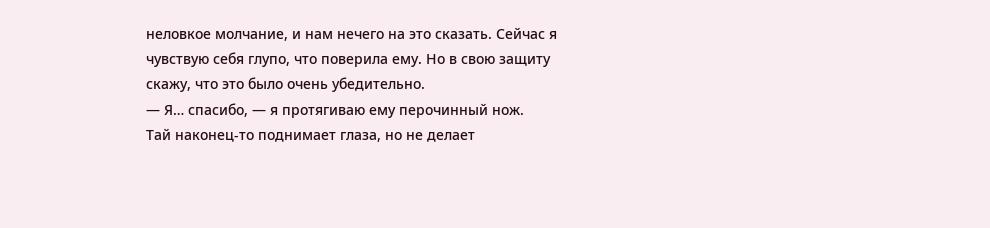неловкое молчание, и нам нечего на это сказать. Сейчас я чувствую себя глупо, что поверила ему. Но в свою защиту скажу, что это было очень убедительно.
— Я… спасибо, — я протягиваю ему перочинный нож.
Тай наконец-то поднимает глаза, но не делает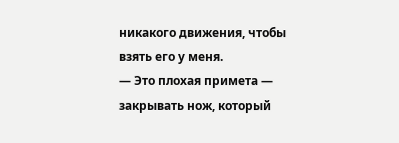никакого движения, чтобы взять его у меня.
— Это плохая примета — закрывать нож, который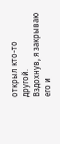открыл кто-то другой.
Вздохнув, я закрываю его и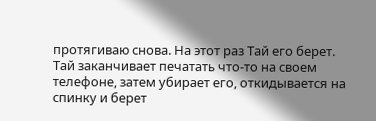протягиваю снова. На этот раз Тай его берет.
Тай заканчивает печатать что-то на своем телефоне, затем убирает его, откидывается на спинку и берет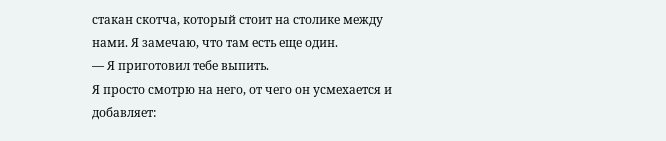стакан скотча, который стоит на столике между нами. Я замечаю, что там есть еще один.
— Я приготовил тебе выпить.
Я просто смотрю на него, от чего он усмехается и добавляет: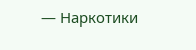— Наркотики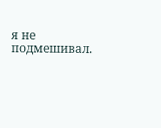я не подмешивал.